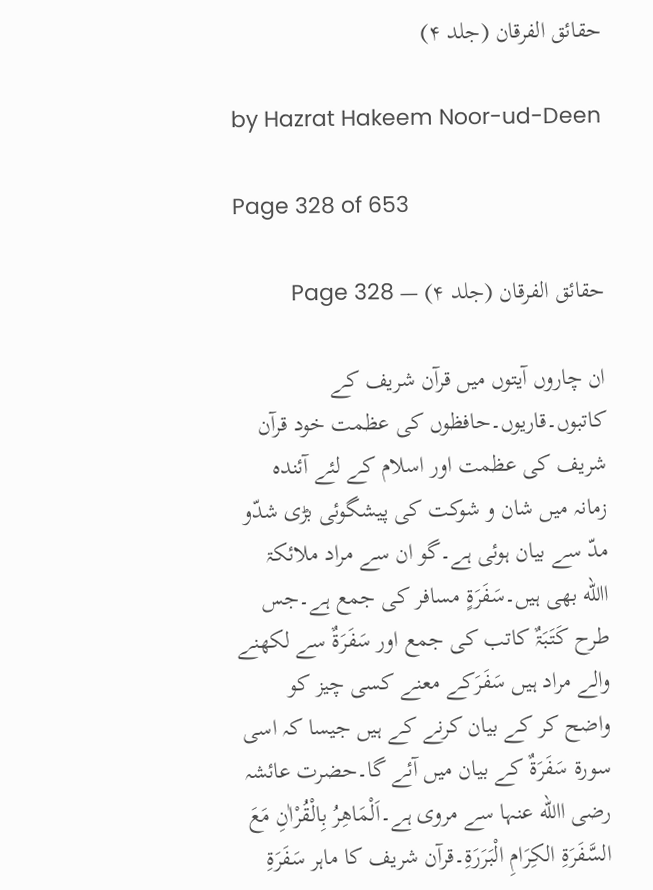حقائق الفرقان (جلد ۴)

by Hazrat Hakeem Noor-ud-Deen

Page 328 of 653

حقائق الفرقان (جلد ۴) — Page 328

ان چاروں آیتوں میں قرآن شریف کے کاتبوں۔قاریوں۔حافظوں کی عظمت خود قرآن شریف کی عظمت اور اسلام کے لئے آئندہ زمانہ میں شان و شوکت کی پیشگوئی بڑی شدّو مدّ سے بیان ہوئی ہے۔گو ان سے مراد ملائکۃ االله بھی ہیں۔سَفَرَۃٍ مسافر کی جمع ہے۔جس طرح کَتَبَۃٌ کاتب کی جمع اور سَفَرَۃٌ سے لکھنے والے مراد ہیں سَفَرَکے معنے کسی چیز کو واضح کر کے بیان کرنے کے ہیں جیسا کہ اسی سورۃ سَفَرَۃٌ کے بیان میں آئے گا۔حضرت عائشہ رضی االله عنہا سے مروی ہے۔اَلْمَاھِرُ بِالْقُرْاٰنِ مَعَ السَّفَرَۃِ الکِرَامِ الْبَرَرَۃِ۔قرآن شریف کا ماہر سَفَرَۃِ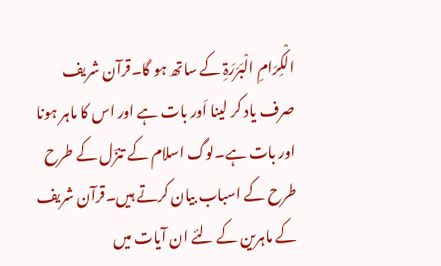الْکِرَامِ الْبَرَرَۃِ کے ساتھ ہو گا۔قرآن شریف صرف یاد کر لینا اَور بات ہے اور اس کا ماہر ہونا اور بات ہے۔لوگ اسلام کے تنزّل کے طرح طرح کے اسباب بیان کرتے ہیں۔قرآن شریف کے ماہرین کے لئے ان آیات میں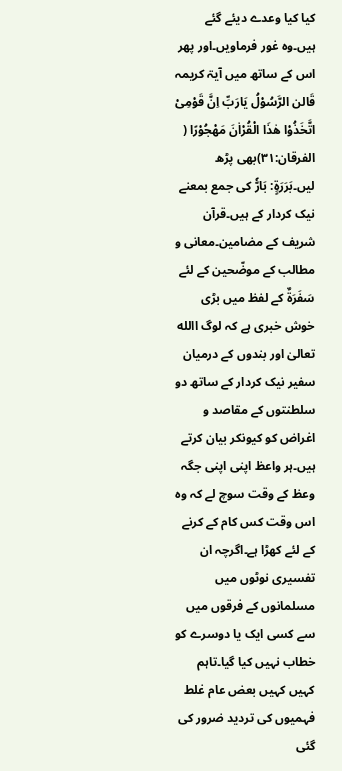کیا کیا وعدے دیئے گئے ہیں۔وہ غور فرماویں۔اور پھر اس کے ساتھ میں آیۃ کریمہ قَالن الرَّسُوْلُ یَارَبِّ اِنَّ قَوْمِیْ اتَّخَذُوْا ھٰذَا الْقُرْاٰنَ مَھْجُوْرًا ( الفرقان:۳۱)بھی پڑھ لیں۔بَرَرَۃٍِ: بَارّٗ کی جمع بمعنے نیک کردار کے ہیں۔قرآن شریف کے مضامین۔معانی و مطالب کے موضّحین کے لئے سَفَرَۃٌ کے لفظ میں بڑی خوش خبری ہے کہ لوگ االله تعالیٰ اور بندوں کے درمیان سفیر نیک کردار کے ساتھ دو سلطنتوں کے مقاصد و اغراض کو کیونکر بیان کرتے ہیں۔ہر واعظ اپنی اپنی جگہ وعظ کے وقت سوچ لے کہ وہ اس وقت کس کام کے کرنے کے لئے کھڑا ہے۔اگرچہ ان تفسیری نوٹوں میں مسلمانوں کے فرقوں میں سے کسی ایک یا دوسرے کو خطاب نہیں کیا گیا۔تاہم کہیں کہیں بعض عام غلط فہمیوں کی تردید ضرور کی گئی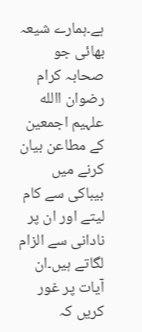ہے۔ہمارے شیعہ بھائی جو صحابہ کرام رضوان االله علہیم اجمعین کے مطاعن بیان کرنے میں بیباکی سے کام لیتے اور ان پر نادانی سے الزام لگاتے ہیں۔ان آیات پر غور کریں کہ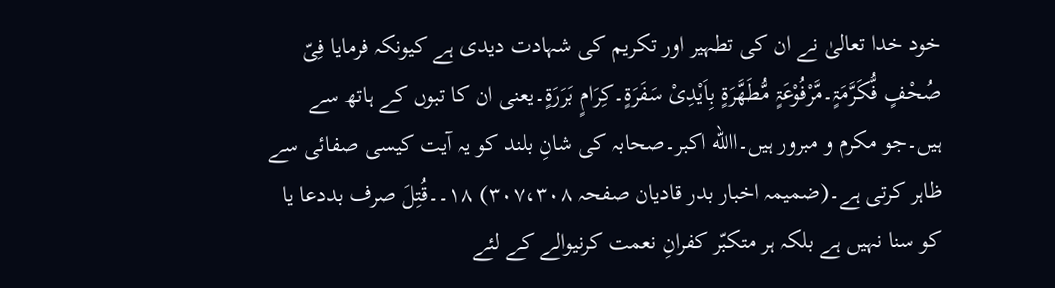خود خدا تعالیٰ نے ان کی تطہیر اور تکریم کی شہادت دیدی ہے کیونکہ فرمایا فِیّ صُحْفٍ فُّکَرَّمَۃٍ۔مَّرْفُوْعَۃٍ مُّطَھَّرَۃٍ بِاَیْدِیْ سَفَرَۃٍ۔کِرَامٍ بَرَرَۃٍ۔یعنی ان کا تبوں کے ہاتھ سے ہیں۔جو مکرم و مبرور ہیں۔االله اکبر۔صحابہ کی شانِ بلند کو یہ آیت کیسی صفائی سے ظاہر کرتی ہے۔(ضمیمہ اخبار بدر قادیان صفحہ ۳۰۷،۳۰۸) ۱۸۔۔قُتِلَ صرف بددعا یا کو سنا نہیں ہے بلکہ ہر متکبّر کفرانِ نعمت کرنیوالے کے لئے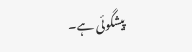پیشگوئی ہے۔